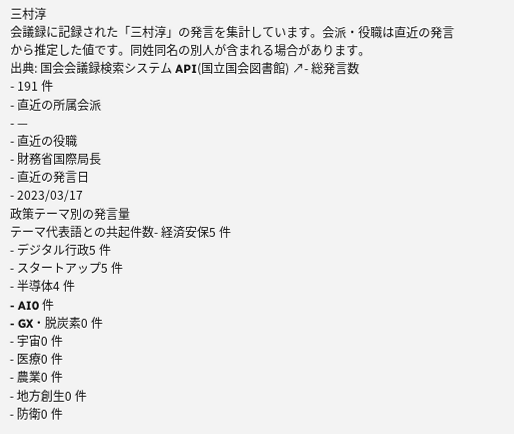三村淳
会議録に記録された「三村淳」の発言を集計しています。会派・役職は直近の発言から推定した値です。同姓同名の別人が含まれる場合があります。
出典: 国会会議録検索システム API(国立国会図書館) ↗- 総発言数
- 191 件
- 直近の所属会派
- —
- 直近の役職
- 財務省国際局長
- 直近の発言日
- 2023/03/17
政策テーマ別の発言量
テーマ代表語との共起件数- 経済安保5 件
- デジタル行政5 件
- スタートアップ5 件
- 半導体4 件
- AI0 件
- GX・脱炭素0 件
- 宇宙0 件
- 医療0 件
- 農業0 件
- 地方創生0 件
- 防衛0 件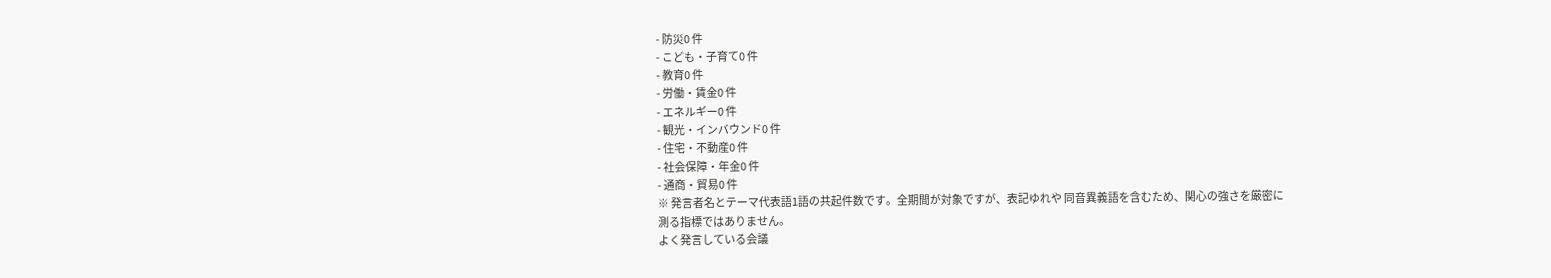- 防災0 件
- こども・子育て0 件
- 教育0 件
- 労働・賃金0 件
- エネルギー0 件
- 観光・インバウンド0 件
- 住宅・不動産0 件
- 社会保障・年金0 件
- 通商・貿易0 件
※ 発言者名とテーマ代表語1語の共起件数です。全期間が対象ですが、表記ゆれや 同音異義語を含むため、関心の強さを厳密に測る指標ではありません。
よく発言している会議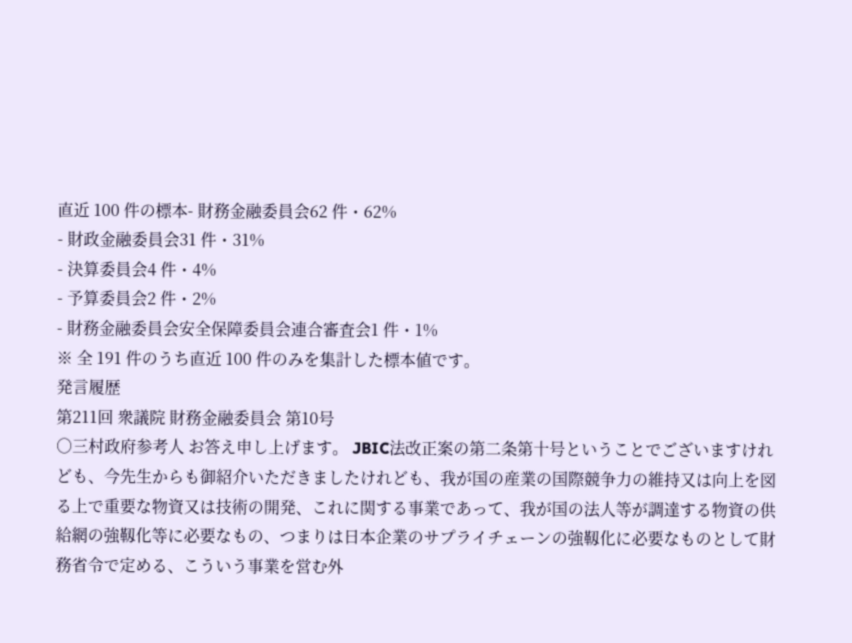直近 100 件の標本- 財務金融委員会62 件・62%
- 財政金融委員会31 件・31%
- 決算委員会4 件・4%
- 予算委員会2 件・2%
- 財務金融委員会安全保障委員会連合審査会1 件・1%
※ 全 191 件のうち直近 100 件のみを集計した標本値です。
発言履歴
第211回 衆議院 財務金融委員会 第10号
○三村政府参考人 お答え申し上げます。 JBIC法改正案の第二条第十号ということでございますけれども、今先生からも御紹介いただきましたけれども、我が国の産業の国際競争力の維持又は向上を図る上で重要な物資又は技術の開発、これに関する事業であって、我が国の法人等が調達する物資の供給網の強靱化等に必要なもの、つまりは日本企業のサプライチェーンの強靱化に必要なものとして財務省令で定める、こういう事業を営む外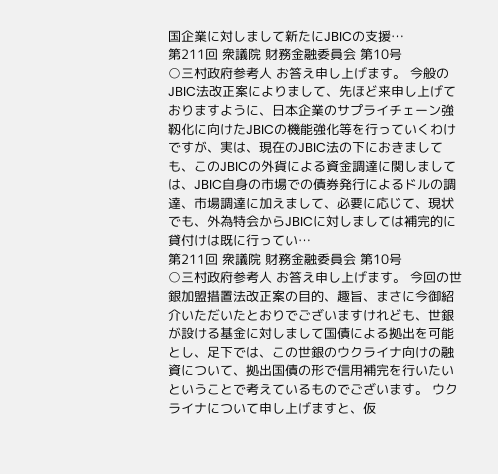国企業に対しまして新たにJBICの支援…
第211回 衆議院 財務金融委員会 第10号
○三村政府参考人 お答え申し上げます。 今般のJBIC法改正案によりまして、先ほど来申し上げておりますように、日本企業のサプライチェーン強靱化に向けたJBICの機能強化等を行っていくわけですが、実は、現在のJBIC法の下におきましても、このJBICの外貨による資金調達に関しましては、JBIC自身の市場での債券発行によるドルの調達、市場調達に加えまして、必要に応じて、現状でも、外為特会からJBICに対しましては補完的に貸付けは既に行ってい…
第211回 衆議院 財務金融委員会 第10号
○三村政府参考人 お答え申し上げます。 今回の世銀加盟措置法改正案の目的、趣旨、まさに今御紹介いただいたとおりでございますけれども、世銀が設ける基金に対しまして国債による拠出を可能とし、足下では、この世銀のウクライナ向けの融資について、拠出国債の形で信用補完を行いたいということで考えているものでございます。 ウクライナについて申し上げますと、仮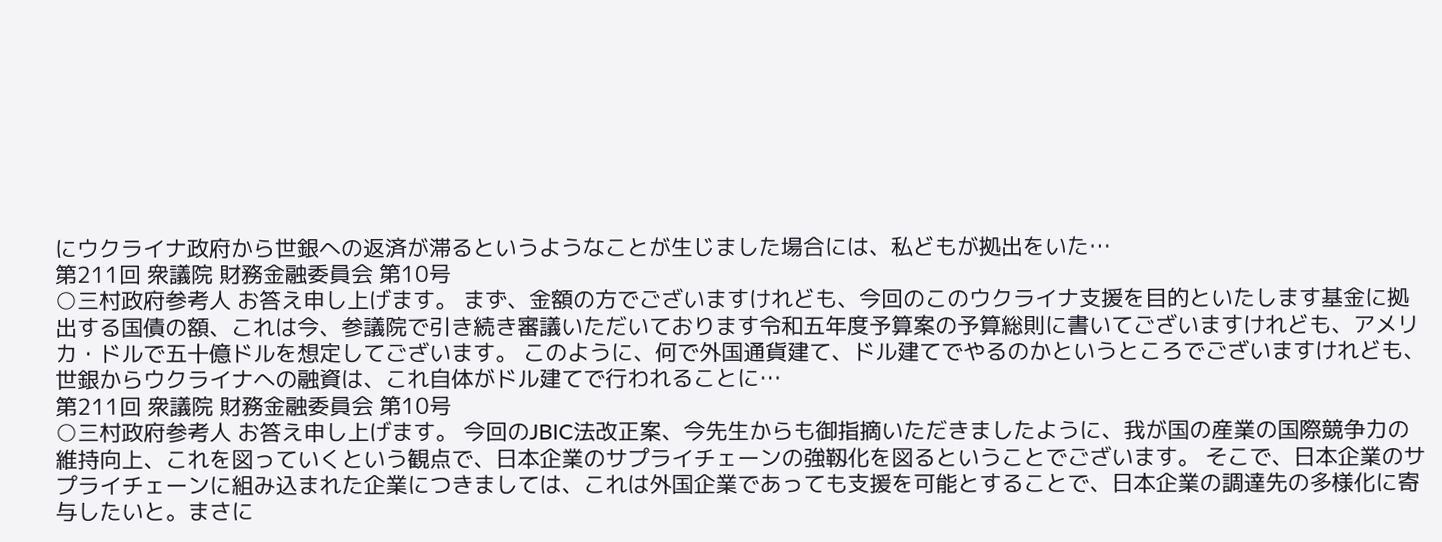にウクライナ政府から世銀への返済が滞るというようなことが生じました場合には、私どもが拠出をいた…
第211回 衆議院 財務金融委員会 第10号
○三村政府参考人 お答え申し上げます。 まず、金額の方でございますけれども、今回のこのウクライナ支援を目的といたします基金に拠出する国債の額、これは今、参議院で引き続き審議いただいております令和五年度予算案の予算総則に書いてございますけれども、アメリカ・ドルで五十億ドルを想定してございます。 このように、何で外国通貨建て、ドル建てでやるのかというところでございますけれども、世銀からウクライナへの融資は、これ自体がドル建てで行われることに…
第211回 衆議院 財務金融委員会 第10号
○三村政府参考人 お答え申し上げます。 今回のJBIC法改正案、今先生からも御指摘いただきましたように、我が国の産業の国際競争力の維持向上、これを図っていくという観点で、日本企業のサプライチェーンの強靱化を図るということでございます。 そこで、日本企業のサプライチェーンに組み込まれた企業につきましては、これは外国企業であっても支援を可能とすることで、日本企業の調達先の多様化に寄与したいと。まさに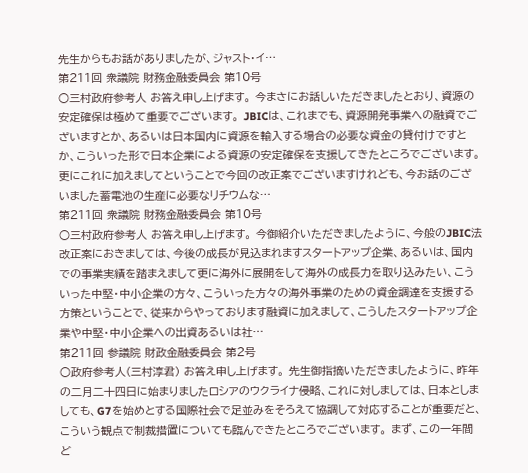先生からもお話がありましたが、ジャスト・イ…
第211回 衆議院 財務金融委員会 第10号
○三村政府参考人 お答え申し上げます。 今まさにお話しいただきましたとおり、資源の安定確保は極めて重要でございます。 JBICは、これまでも、資源開発事業への融資でございますとか、あるいは日本国内に資源を輸入する場合の必要な資金の貸付けですとか、こういった形で日本企業による資源の安定確保を支援してきたところでございます。 更にこれに加えましてということで今回の改正案でございますけれども、今お話のございました蓄電池の生産に必要なリチウムな…
第211回 衆議院 財務金融委員会 第10号
○三村政府参考人 お答え申し上げます。 今御紹介いただきましたように、今般のJBIC法改正案におきましては、今後の成長が見込まれますスタートアップ企業、あるいは、国内での事業実績を踏まえまして更に海外に展開をして海外の成長力を取り込みたい、こういった中堅・中小企業の方々、こういった方々の海外事業のための資金調達を支援する方策ということで、従来からやっております融資に加えまして、こうしたスタートアップ企業や中堅・中小企業への出資あるいは社…
第211回 参議院 財政金融委員会 第2号
○政府参考人(三村淳君) お答え申し上げます。 先生御指摘いただきましたように、昨年の二月二十四日に始まりましたロシアのウクライナ侵略、これに対しましては、日本としましても、G7を始めとする国際社会で足並みをそろえて協調して対応することが重要だと、こういう観点で制裁措置についても臨んできたところでございます。 まず、この一年間ど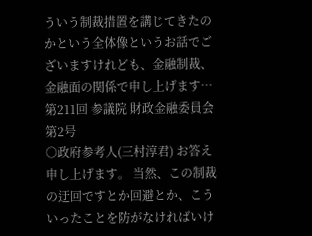ういう制裁措置を講じてきたのかという全体像というお話でございますけれども、金融制裁、金融面の関係で申し上げます…
第211回 参議院 財政金融委員会 第2号
○政府参考人(三村淳君) お答え申し上げます。 当然、この制裁の迂回ですとか回避とか、こういったことを防がなければいけ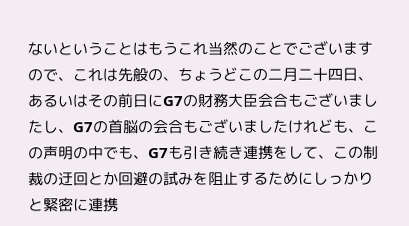ないということはもうこれ当然のことでございますので、これは先般の、ちょうどこの二月二十四日、あるいはその前日にG7の財務大臣会合もございましたし、G7の首脳の会合もございましたけれども、この声明の中でも、G7も引き続き連携をして、この制裁の迂回とか回避の試みを阻止するためにしっかりと緊密に連携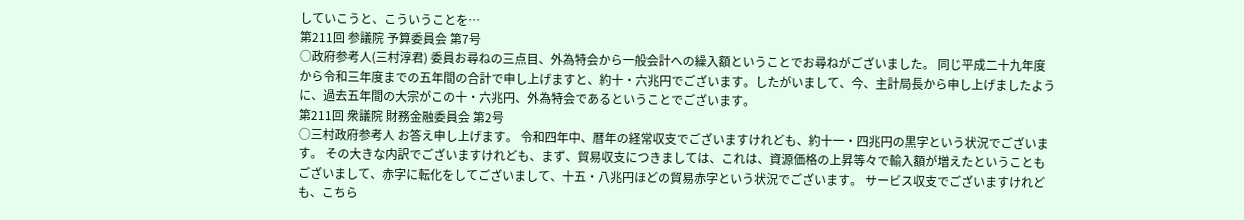していこうと、こういうことを…
第211回 参議院 予算委員会 第7号
○政府参考人(三村淳君) 委員お尋ねの三点目、外為特会から一般会計への繰入額ということでお尋ねがございました。 同じ平成二十九年度から令和三年度までの五年間の合計で申し上げますと、約十・六兆円でございます。したがいまして、今、主計局長から申し上げましたように、過去五年間の大宗がこの十・六兆円、外為特会であるということでございます。
第211回 衆議院 財務金融委員会 第2号
○三村政府参考人 お答え申し上げます。 令和四年中、暦年の経常収支でございますけれども、約十一・四兆円の黒字という状況でございます。 その大きな内訳でございますけれども、まず、貿易収支につきましては、これは、資源価格の上昇等々で輸入額が増えたということもございまして、赤字に転化をしてございまして、十五・八兆円ほどの貿易赤字という状況でございます。 サービス収支でございますけれども、こちら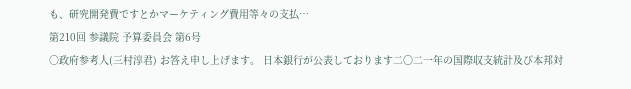も、研究開発費ですとかマーケティング費用等々の支払…
第210回 参議院 予算委員会 第6号
○政府参考人(三村淳君) お答え申し上げます。 日本銀行が公表しております二〇二一年の国際収支統計及び本邦対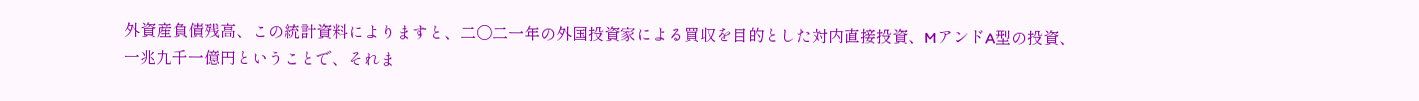外資産負債残高、この統計資料によりますと、二〇二一年の外国投資家による買収を目的とした対内直接投資、MアンドA型の投資、一兆九千一億円ということで、それま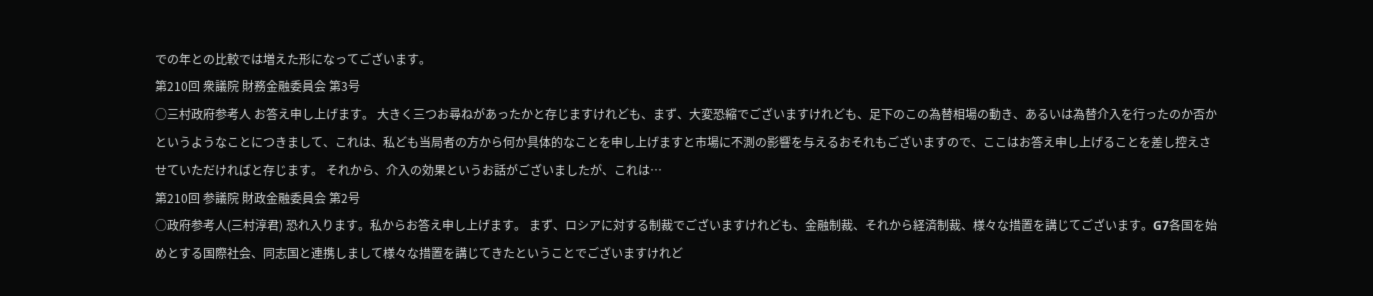での年との比較では増えた形になってございます。
第210回 衆議院 財務金融委員会 第3号
○三村政府参考人 お答え申し上げます。 大きく三つお尋ねがあったかと存じますけれども、まず、大変恐縮でございますけれども、足下のこの為替相場の動き、あるいは為替介入を行ったのか否かというようなことにつきまして、これは、私ども当局者の方から何か具体的なことを申し上げますと市場に不測の影響を与えるおそれもございますので、ここはお答え申し上げることを差し控えさせていただければと存じます。 それから、介入の効果というお話がございましたが、これは…
第210回 参議院 財政金融委員会 第2号
○政府参考人(三村淳君) 恐れ入ります。私からお答え申し上げます。 まず、ロシアに対する制裁でございますけれども、金融制裁、それから経済制裁、様々な措置を講じてございます。G7各国を始めとする国際社会、同志国と連携しまして様々な措置を講じてきたということでございますけれど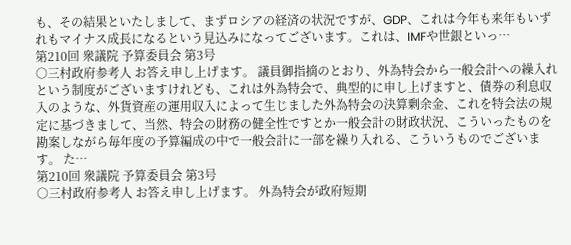も、その結果といたしまして、まずロシアの経済の状況ですが、GDP、これは今年も来年もいずれもマイナス成長になるという見込みになってございます。これは、IMFや世銀といっ…
第210回 衆議院 予算委員会 第3号
○三村政府参考人 お答え申し上げます。 議員御指摘のとおり、外為特会から一般会計への繰入れという制度がございますけれども、これは外為特会で、典型的に申し上げますと、債券の利息収入のような、外貨資産の運用収入によって生じました外為特会の決算剰余金、これを特会法の規定に基づきまして、当然、特会の財務の健全性ですとか一般会計の財政状況、こういったものを勘案しながら毎年度の予算編成の中で一般会計に一部を繰り入れる、こういうものでございます。 た…
第210回 衆議院 予算委員会 第3号
○三村政府参考人 お答え申し上げます。 外為特会が政府短期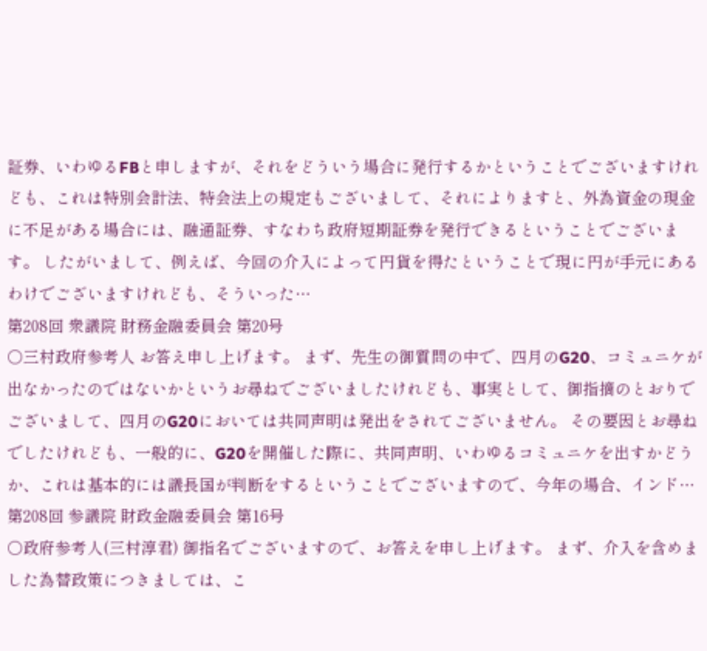証券、いわゆるFBと申しますが、それをどういう場合に発行するかということでございますけれども、これは特別会計法、特会法上の規定もございまして、それによりますと、外為資金の現金に不足がある場合には、融通証券、すなわち政府短期証券を発行できるということでございます。 したがいまして、例えば、今回の介入によって円貨を得たということで現に円が手元にあるわけでございますけれども、そういった…
第208回 衆議院 財務金融委員会 第20号
○三村政府参考人 お答え申し上げます。 まず、先生の御質問の中で、四月のG20、コミュニケが出なかったのではないかというお尋ねでございましたけれども、事実として、御指摘のとおりでございまして、四月のG20においては共同声明は発出をされてございません。 その要因とお尋ねでしたけれども、一般的に、G20を開催した際に、共同声明、いわゆるコミュニケを出すかどうか、これは基本的には議長国が判断をするということでございますので、今年の場合、インド…
第208回 参議院 財政金融委員会 第16号
○政府参考人(三村淳君) 御指名でございますので、お答えを申し上げます。 まず、介入を含めました為替政策につきましては、こ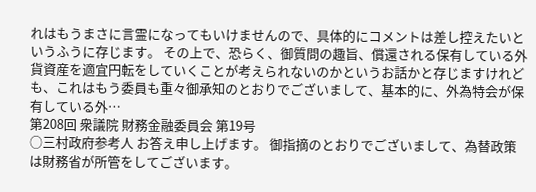れはもうまさに言霊になってもいけませんので、具体的にコメントは差し控えたいというふうに存じます。 その上で、恐らく、御質問の趣旨、償還される保有している外貨資産を適宜円転をしていくことが考えられないのかというお話かと存じますけれども、これはもう委員も重々御承知のとおりでございまして、基本的に、外為特会が保有している外…
第208回 衆議院 財務金融委員会 第19号
○三村政府参考人 お答え申し上げます。 御指摘のとおりでございまして、為替政策は財務省が所管をしてございます。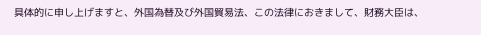具体的に申し上げますと、外国為替及び外国貿易法、この法律におきまして、財務大臣は、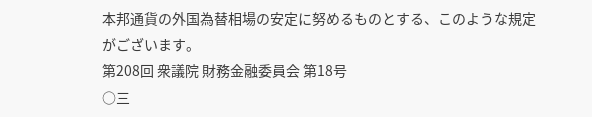本邦通貨の外国為替相場の安定に努めるものとする、このような規定がございます。
第208回 衆議院 財務金融委員会 第18号
○三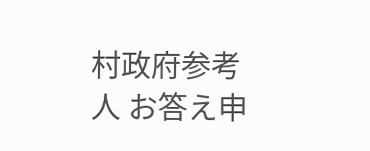村政府参考人 お答え申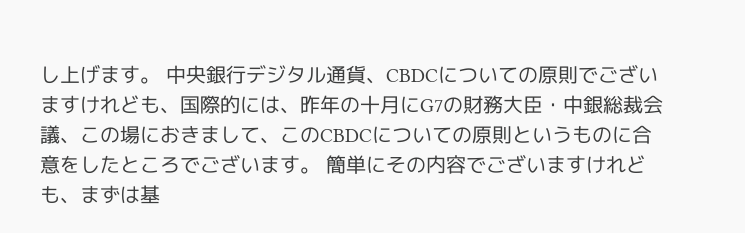し上げます。 中央銀行デジタル通貨、CBDCについての原則でございますけれども、国際的には、昨年の十月にG7の財務大臣・中銀総裁会議、この場におきまして、このCBDCについての原則というものに合意をしたところでございます。 簡単にその内容でございますけれども、まずは基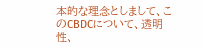本的な理念としまして、このCBDCについて、透明性、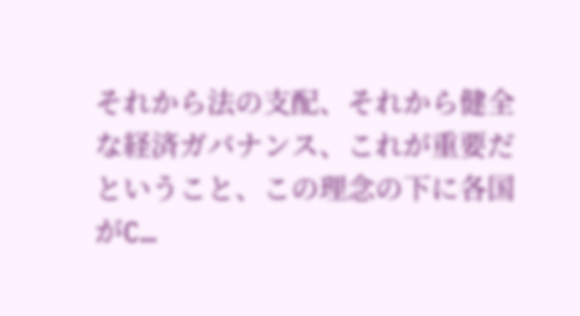それから法の支配、それから健全な経済ガバナンス、これが重要だということ、この理念の下に各国がC…